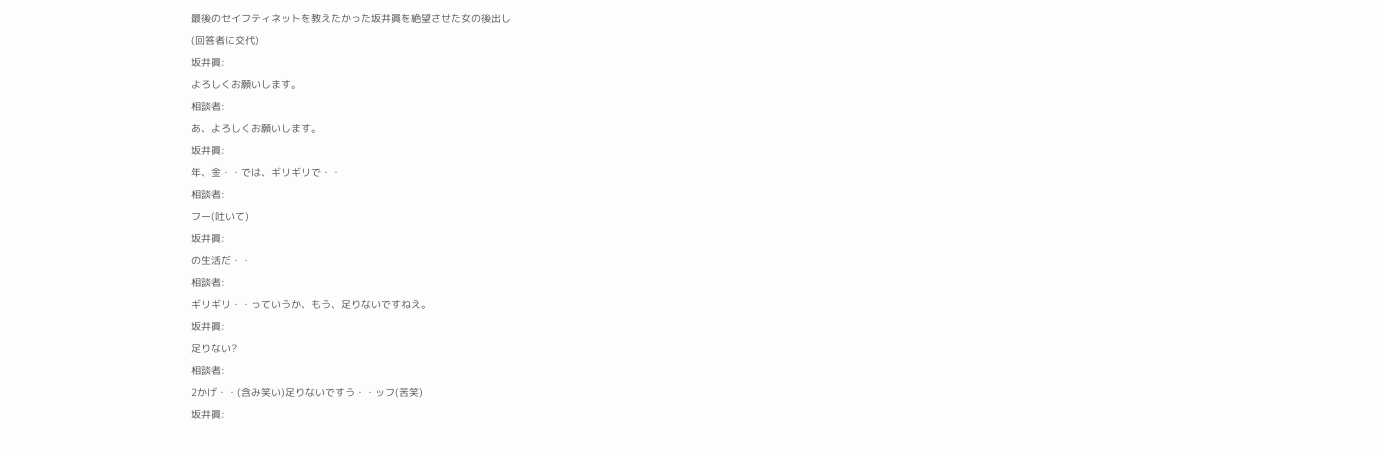最後のセイフティネットを教えたかった坂井眞を絶望させた女の後出し
(回答者に交代)
坂井眞:
よろしくお願いします。
相談者:
あ、よろしくお願いします。
坂井眞:
年、金・・では、ギリギリで・・
相談者:
フー(吐いて)
坂井眞:
の生活だ・・
相談者:
ギリギリ・・っていうか、もう、足りないですねえ。
坂井眞:
足りない?
相談者:
2かげ・・(含み笑い)足りないですう・・ッフ(苦笑)
坂井眞: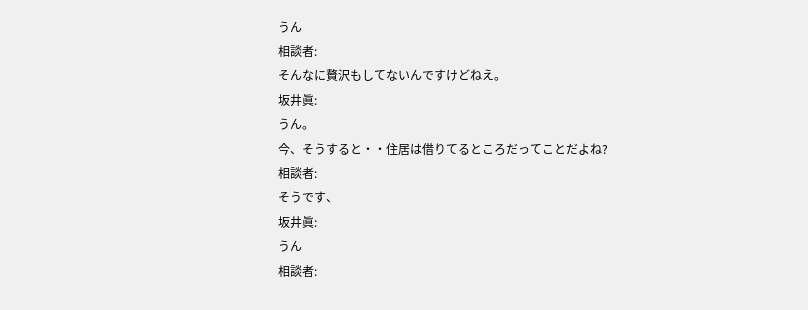うん
相談者:
そんなに贅沢もしてないんですけどねえ。
坂井眞:
うん。
今、そうすると・・住居は借りてるところだってことだよね?
相談者:
そうです、
坂井眞:
うん
相談者: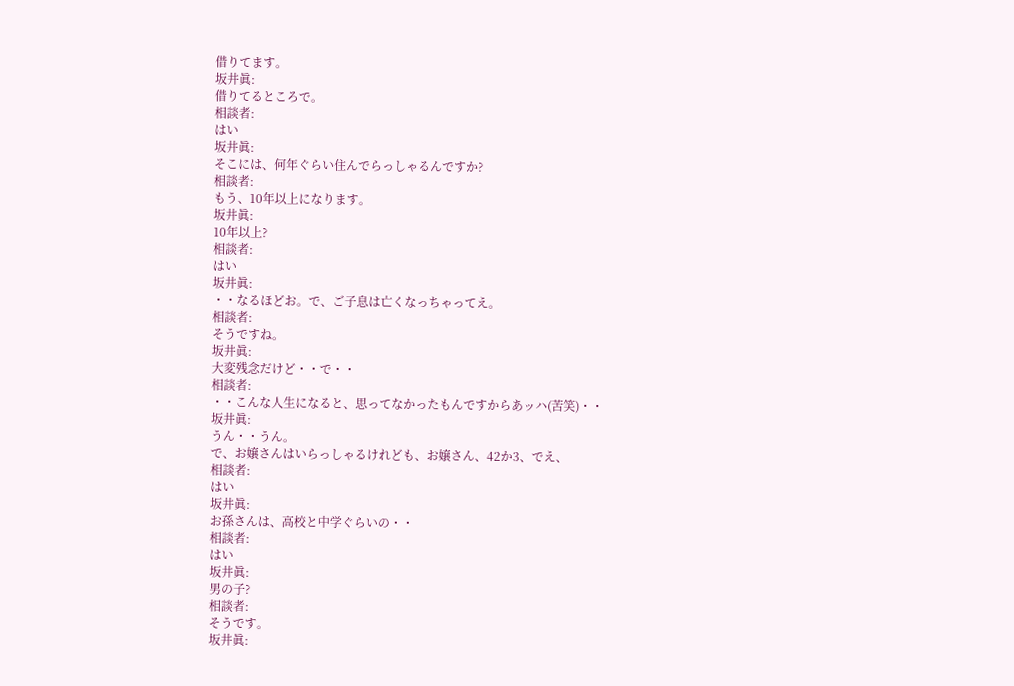借りてます。
坂井眞:
借りてるところで。
相談者:
はい
坂井眞:
そこには、何年ぐらい住んでらっしゃるんですか?
相談者:
もう、10年以上になります。
坂井眞:
10年以上?
相談者:
はい
坂井眞:
・・なるほどお。で、ご子息は亡くなっちゃってえ。
相談者:
そうですね。
坂井眞:
大変残念だけど・・で・・
相談者:
・・こんな人生になると、思ってなかったもんですからあッハ(苦笑)・・
坂井眞:
うん・・うん。
で、お嬢さんはいらっしゃるけれども、お嬢さん、42か3、でえ、
相談者:
はい
坂井眞:
お孫さんは、高校と中学ぐらいの・・
相談者:
はい
坂井眞:
男の子?
相談者:
そうです。
坂井眞: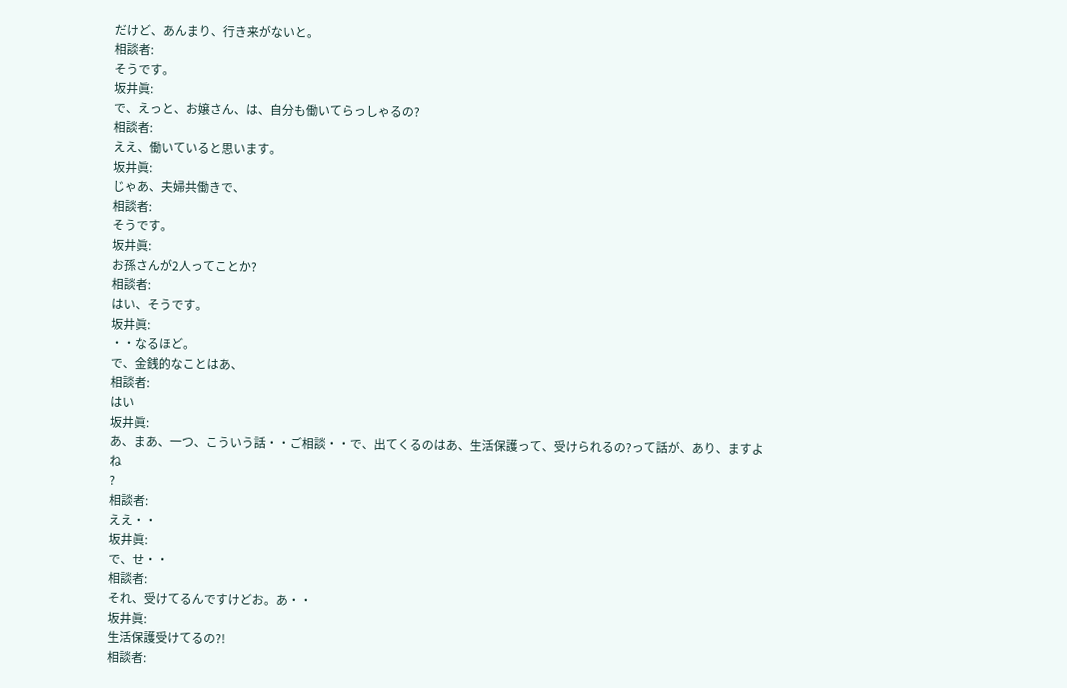だけど、あんまり、行き来がないと。
相談者:
そうです。
坂井眞:
で、えっと、お嬢さん、は、自分も働いてらっしゃるの?
相談者:
ええ、働いていると思います。
坂井眞:
じゃあ、夫婦共働きで、
相談者:
そうです。
坂井眞:
お孫さんが2人ってことか?
相談者:
はい、そうです。
坂井眞:
・・なるほど。
で、金銭的なことはあ、
相談者:
はい
坂井眞:
あ、まあ、一つ、こういう話・・ご相談・・で、出てくるのはあ、生活保護って、受けられるの?って話が、あり、ますよね
?
相談者:
ええ・・
坂井眞:
で、せ・・
相談者:
それ、受けてるんですけどお。あ・・
坂井眞:
生活保護受けてるの?!
相談者: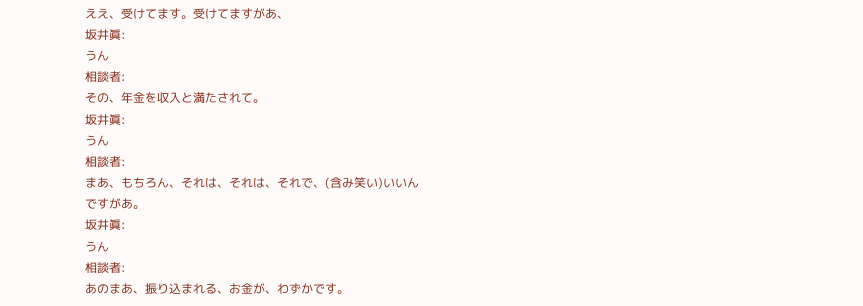ええ、受けてます。受けてますがあ、
坂井眞:
うん
相談者:
その、年金を収入と満たされて。
坂井眞:
うん
相談者:
まあ、もちろん、それは、それは、それで、(含み笑い)いいんですがあ。
坂井眞:
うん
相談者:
あのまあ、振り込まれる、お金が、わずかです。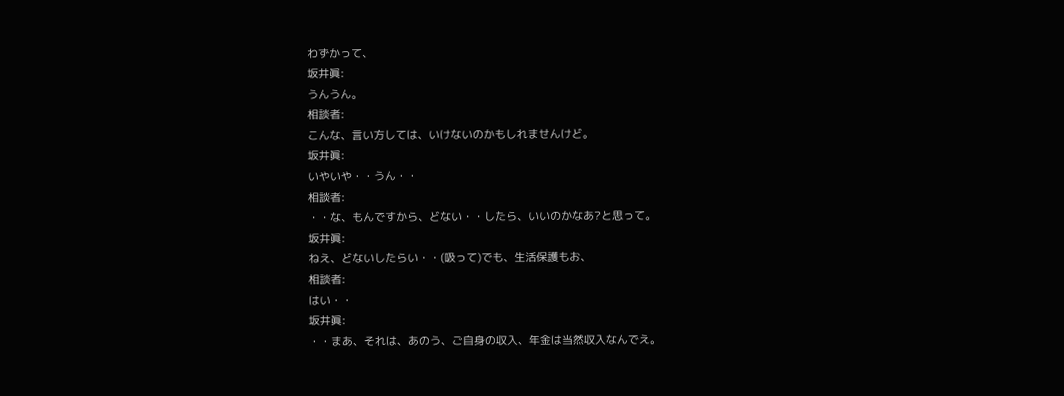わずかって、
坂井眞:
うんうん。
相談者:
こんな、言い方しては、いけないのかもしれませんけど。
坂井眞:
いやいや・・うん・・
相談者:
・・な、もんですから、どない・・したら、いいのかなあ?と思って。
坂井眞:
ねえ、どないしたらい・・(吸って)でも、生活保護もお、
相談者:
はい・・
坂井眞:
・・まあ、それは、あのう、ご自身の収入、年金は当然収入なんでえ。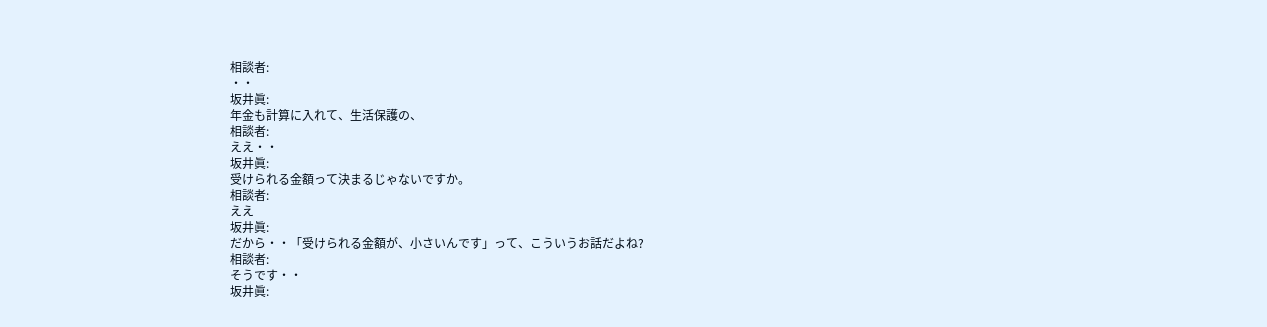相談者:
・・
坂井眞:
年金も計算に入れて、生活保護の、
相談者:
ええ・・
坂井眞:
受けられる金額って決まるじゃないですか。
相談者:
ええ
坂井眞:
だから・・「受けられる金額が、小さいんです」って、こういうお話だよね?
相談者:
そうです・・
坂井眞: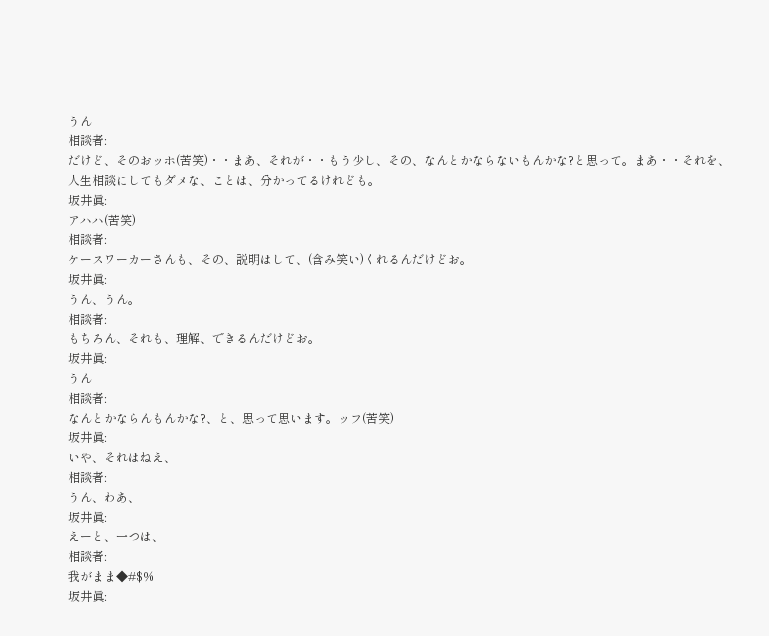うん
相談者:
だけど、そのおッホ(苦笑)・・まあ、それが・・もう少し、その、なんとかならないもんかな?と思って。まあ・・それを、人生相談にしてもダメな、ことは、分かってるけれども。
坂井眞:
アハハ(苦笑)
相談者:
ケースワーカーさんも、その、説明はして、(含み笑い)くれるんだけどお。
坂井眞:
うん、うん。
相談者:
もちろん、それも、理解、できるんだけどお。
坂井眞:
うん
相談者:
なんとかならんもんかな?、と、思って思います。ッフ(苦笑)
坂井眞:
いや、それはねえ、
相談者:
うん、わあ、
坂井眞:
えーと、一つは、
相談者:
我がまま◆#$%
坂井眞: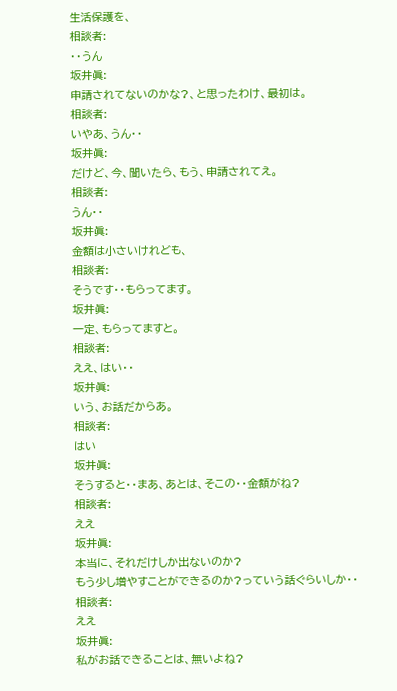生活保護を、
相談者:
・・うん
坂井眞:
申請されてないのかな?、と思ったわけ、最初は。
相談者:
いやあ、うん・・
坂井眞:
だけど、今、聞いたら、もう、申請されてえ。
相談者:
うん・・
坂井眞:
金額は小さいけれども、
相談者:
そうです・・もらってます。
坂井眞:
一定、もらってますと。
相談者:
ええ、はい・・
坂井眞:
いう、お話だからあ。
相談者:
はい
坂井眞:
そうすると・・まあ、あとは、そこの・・金額がね?
相談者:
ええ
坂井眞:
本当に、それだけしか出ないのか?
もう少し増やすことができるのか?っていう話ぐらいしか・・
相談者:
ええ
坂井眞:
私がお話できることは、無いよね?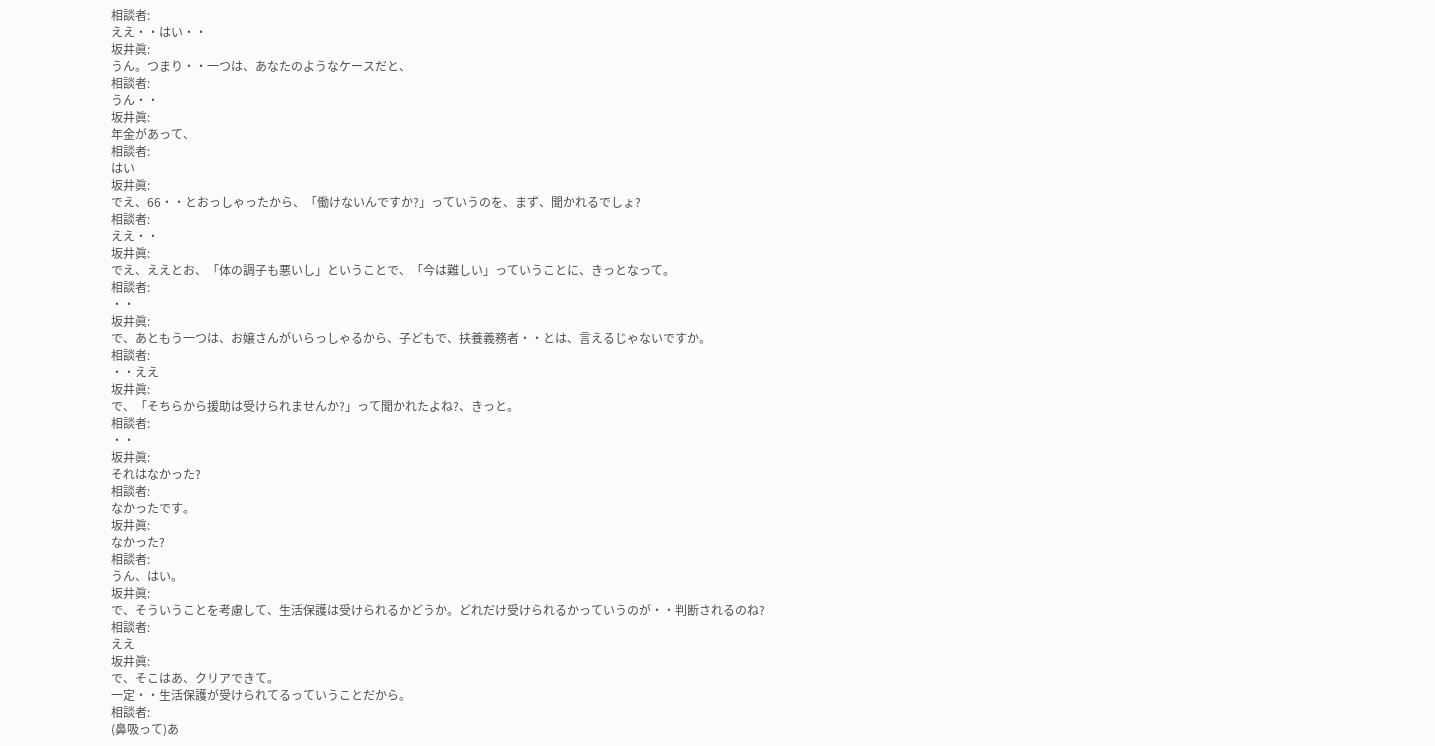相談者:
ええ・・はい・・
坂井眞:
うん。つまり・・一つは、あなたのようなケースだと、
相談者:
うん・・
坂井眞:
年金があって、
相談者:
はい
坂井眞:
でえ、66・・とおっしゃったから、「働けないんですか?」っていうのを、まず、聞かれるでしょ?
相談者:
ええ・・
坂井眞:
でえ、ええとお、「体の調子も悪いし」ということで、「今は難しい」っていうことに、きっとなって。
相談者:
・・
坂井眞:
で、あともう一つは、お嬢さんがいらっしゃるから、子どもで、扶養義務者・・とは、言えるじゃないですか。
相談者:
・・ええ
坂井眞:
で、「そちらから援助は受けられませんか?」って聞かれたよね?、きっと。
相談者:
・・
坂井眞:
それはなかった?
相談者:
なかったです。
坂井眞:
なかった?
相談者:
うん、はい。
坂井眞:
で、そういうことを考慮して、生活保護は受けられるかどうか。どれだけ受けられるかっていうのが・・判断されるのね?
相談者:
ええ
坂井眞:
で、そこはあ、クリアできて。
一定・・生活保護が受けられてるっていうことだから。
相談者:
(鼻吸って)あ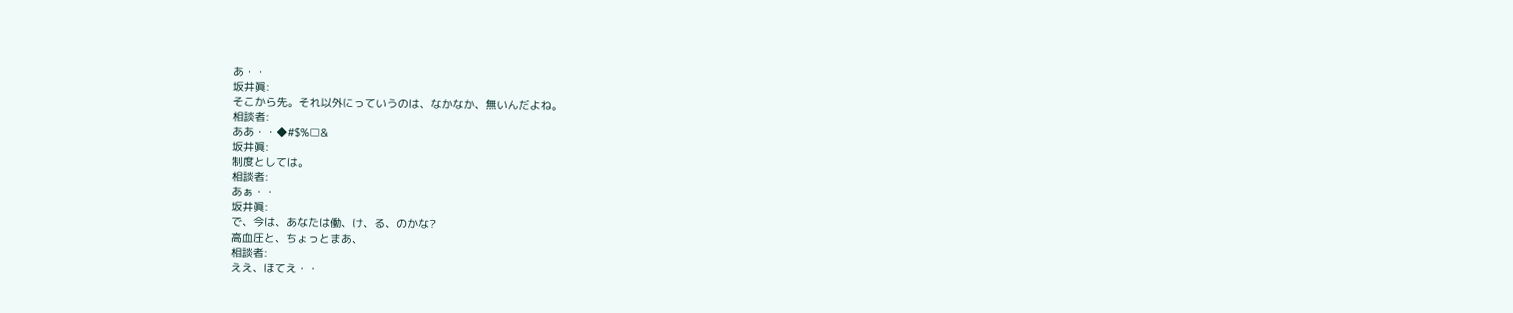あ・・
坂井眞:
そこから先。それ以外にっていうのは、なかなか、無いんだよね。
相談者:
ああ・・◆#$%□&
坂井眞:
制度としては。
相談者:
あぁ・・
坂井眞:
で、今は、あなたは働、け、る、のかな?
高血圧と、ちょっとまあ、
相談者:
ええ、ほてえ・・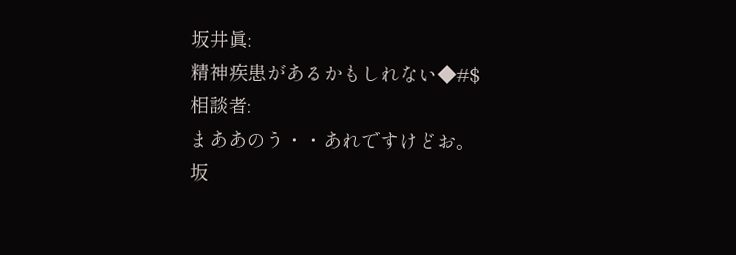坂井眞:
精神疾患があるかもしれない◆#$
相談者:
まああのう・・あれですけどお。
坂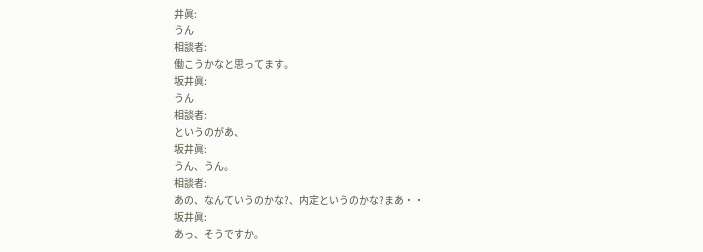井眞:
うん
相談者:
働こうかなと思ってます。
坂井眞:
うん
相談者:
というのがあ、
坂井眞:
うん、うん。
相談者:
あの、なんていうのかな?、内定というのかな?まあ・・
坂井眞:
あっ、そうですか。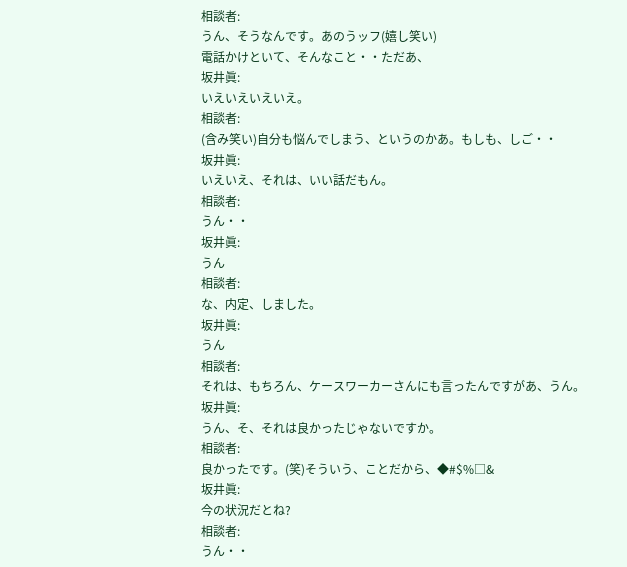相談者:
うん、そうなんです。あのうッフ(嬉し笑い)
電話かけといて、そんなこと・・ただあ、
坂井眞:
いえいえいえいえ。
相談者:
(含み笑い)自分も悩んでしまう、というのかあ。もしも、しご・・
坂井眞:
いえいえ、それは、いい話だもん。
相談者:
うん・・
坂井眞:
うん
相談者:
な、内定、しました。
坂井眞:
うん
相談者:
それは、もちろん、ケースワーカーさんにも言ったんですがあ、うん。
坂井眞:
うん、そ、それは良かったじゃないですか。
相談者:
良かったです。(笑)そういう、ことだから、◆#$%□&
坂井眞:
今の状況だとね?
相談者:
うん・・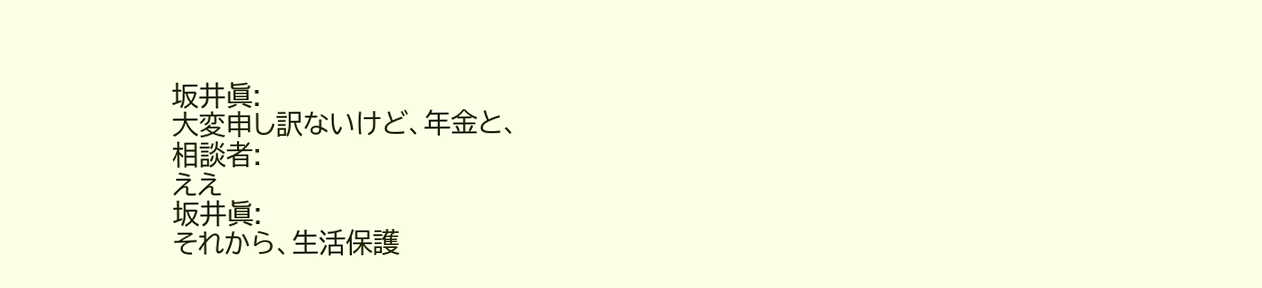坂井眞:
大変申し訳ないけど、年金と、
相談者:
ええ
坂井眞:
それから、生活保護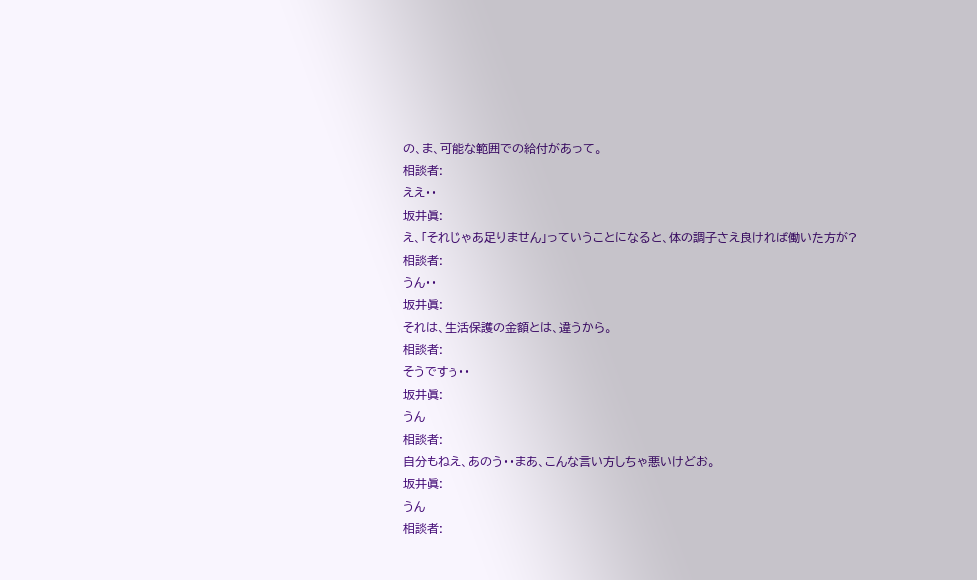の、ま、可能な範囲での給付があって。
相談者:
ええ・・
坂井眞:
え、「それじゃあ足りません」っていうことになると、体の調子さえ良ければ働いた方が?
相談者:
うん・・
坂井眞:
それは、生活保護の金額とは、違うから。
相談者:
そうですぅ・・
坂井眞:
うん
相談者:
自分もねえ、あのう・・まあ、こんな言い方しちゃ悪いけどお。
坂井眞:
うん
相談者: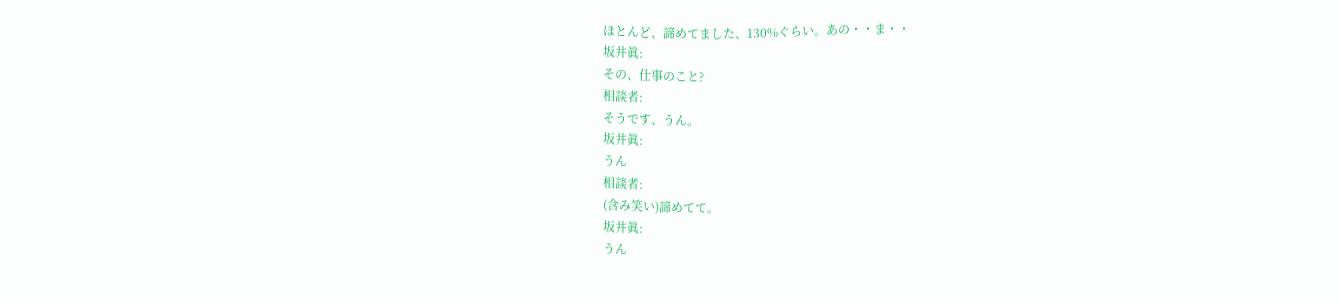ほとんど、諦めてました、130%ぐらい。あの・・ま・・
坂井眞:
その、仕事のこと?
相談者:
そうです、うん。
坂井眞:
うん
相談者:
(含み笑い)諦めてて。
坂井眞:
うん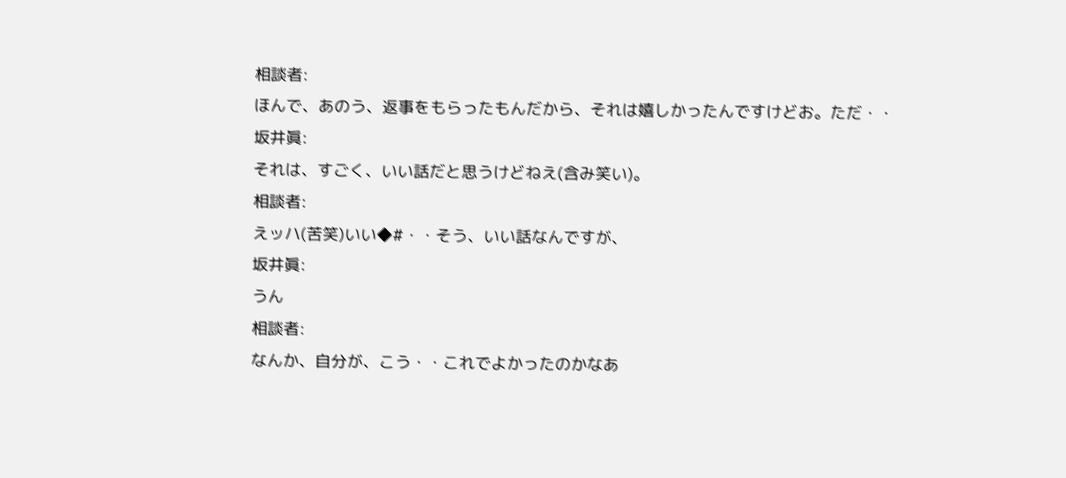相談者:
ほんで、あのう、返事をもらったもんだから、それは嬉しかったんですけどお。ただ・・
坂井眞:
それは、すごく、いい話だと思うけどねえ(含み笑い)。
相談者:
えッハ(苦笑)いい◆#・・そう、いい話なんですが、
坂井眞:
うん
相談者:
なんか、自分が、こう・・これでよかったのかなあ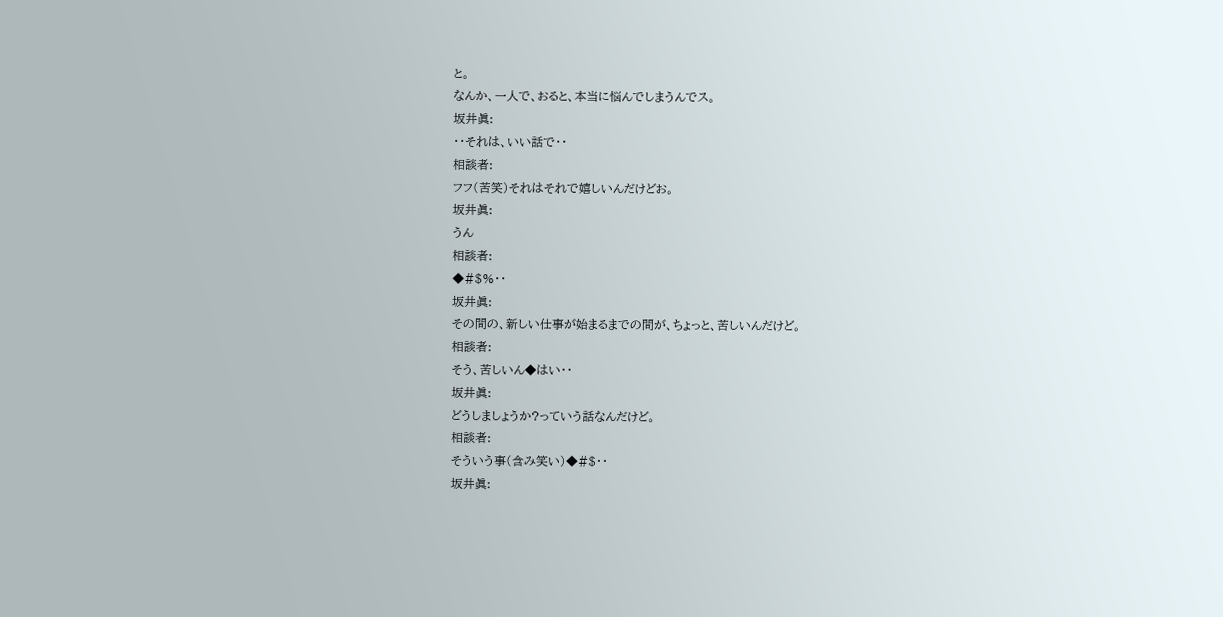と。
なんか、一人で、おると、本当に悩んでしまうんでス。
坂井眞:
・・それは、いい話で・・
相談者:
フフ(苦笑)それはそれで嬉しいんだけどお。
坂井眞:
うん
相談者:
◆#$%・・
坂井眞:
その間の、新しい仕事が始まるまでの間が、ちょっと、苦しいんだけど。
相談者:
そう、苦しいん◆はい・・
坂井眞:
どうしましょうか?っていう話なんだけど。
相談者:
そういう事(含み笑い)◆#$・・
坂井眞: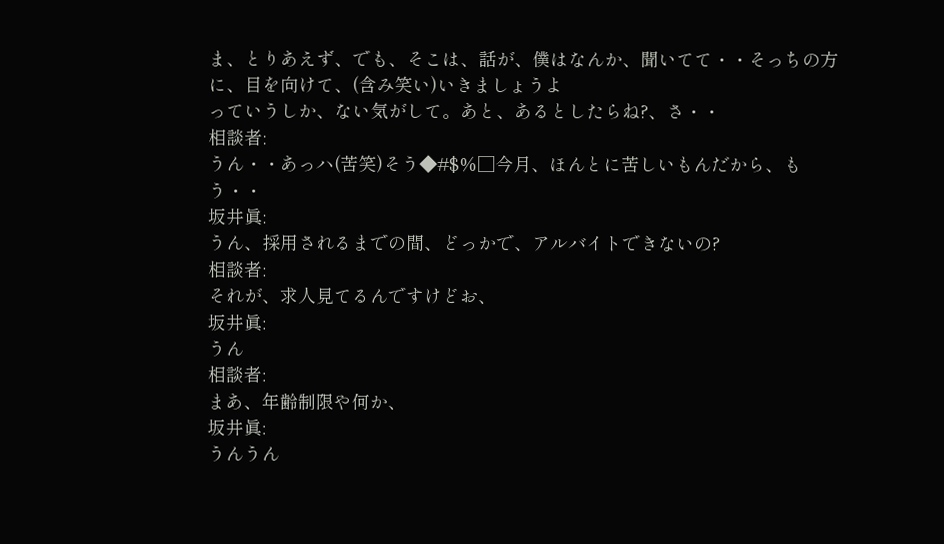ま、とりあえず、でも、そこは、話が、僕はなんか、聞いてて・・そっちの方に、目を向けて、(含み笑い)いきましょうよ
っていうしか、ない気がして。あと、あるとしたらね?、さ・・
相談者:
うん・・あっハ(苦笑)そう◆#$%□今月、ほんとに苦しいもんだから、もう・・
坂井眞:
うん、採用されるまでの間、どっかで、アルバイトできないの?
相談者:
それが、求人見てるんですけどお、
坂井眞:
うん
相談者:
まあ、年齢制限や何か、
坂井眞:
うんうん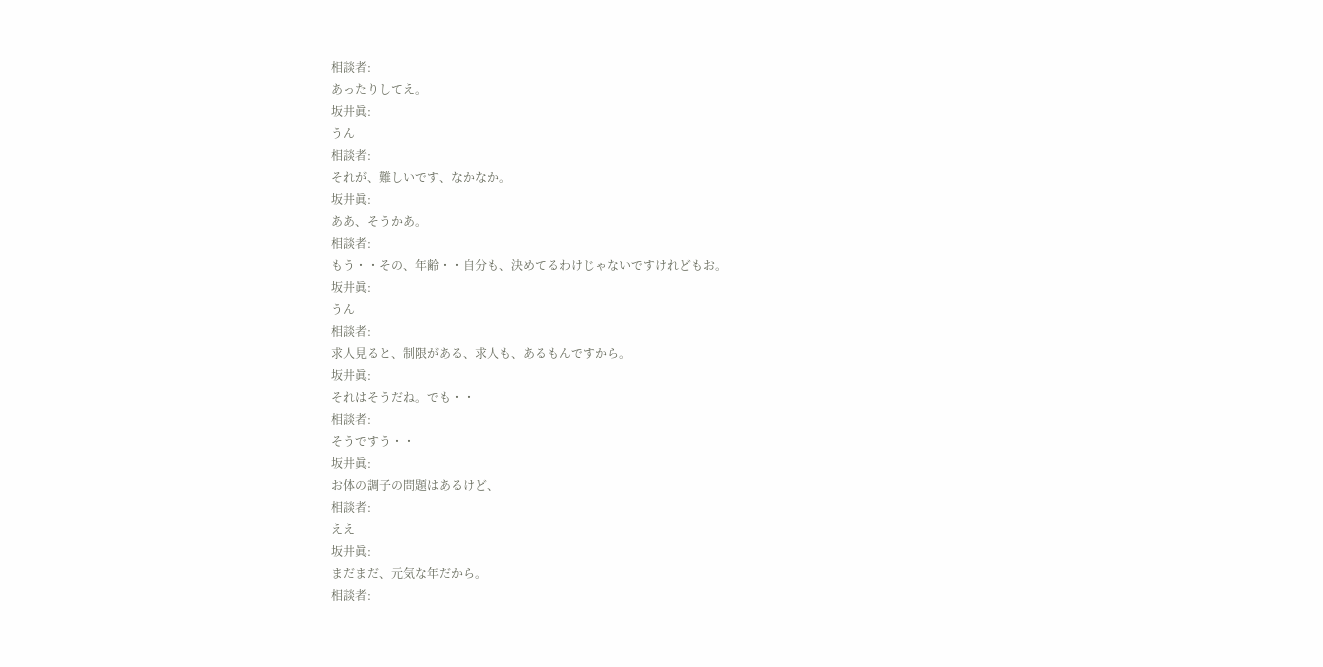相談者:
あったりしてえ。
坂井眞:
うん
相談者:
それが、難しいです、なかなか。
坂井眞:
ああ、そうかあ。
相談者:
もう・・その、年齢・・自分も、決めてるわけじゃないですけれどもお。
坂井眞:
うん
相談者:
求人見ると、制限がある、求人も、あるもんですから。
坂井眞:
それはそうだね。でも・・
相談者:
そうですう・・
坂井眞:
お体の調子の問題はあるけど、
相談者:
ええ
坂井眞:
まだまだ、元気な年だから。
相談者: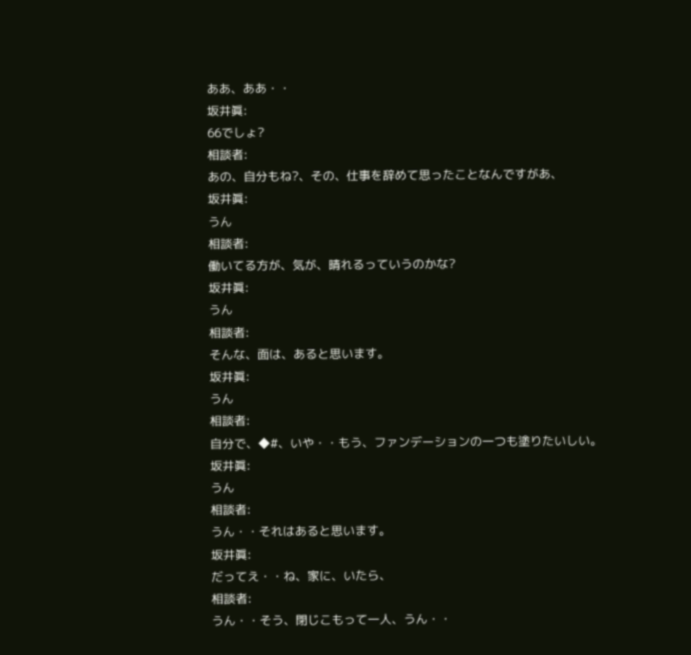ああ、ああ・・
坂井眞:
66でしょ?
相談者:
あの、自分もね?、その、仕事を辞めて思ったことなんですがあ、
坂井眞:
うん
相談者:
働いてる方が、気が、晴れるっていうのかな?
坂井眞:
うん
相談者:
そんな、面は、あると思います。
坂井眞:
うん
相談者:
自分で、◆#、いや・・もう、ファンデーションの一つも塗りたいしい。
坂井眞:
うん
相談者:
うん・・それはあると思います。
坂井眞:
だってえ・・ね、家に、いたら、
相談者:
うん・・そう、閉じこもって一人、うん・・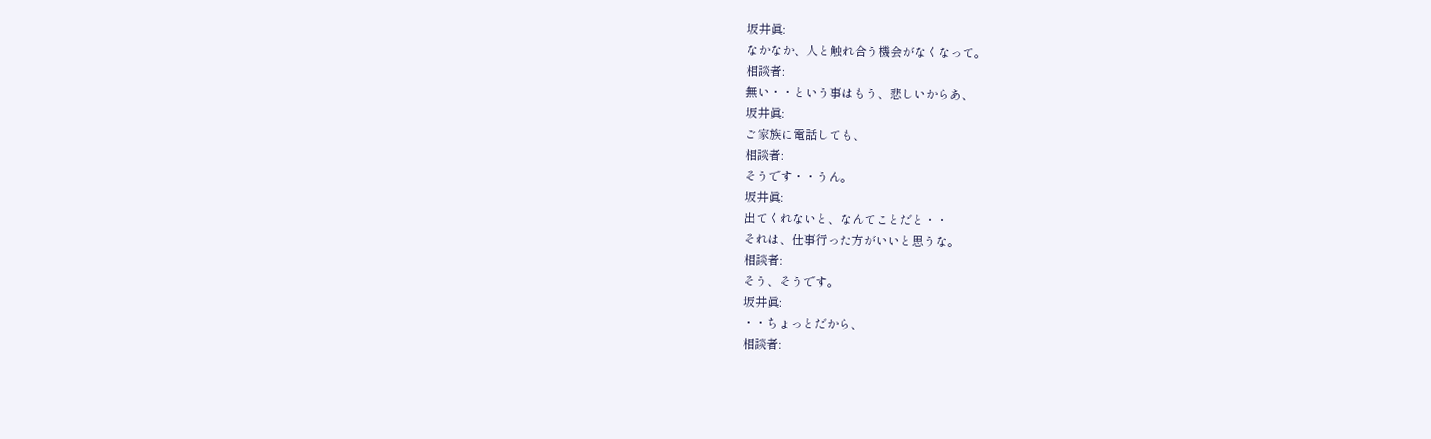坂井眞:
なかなか、人と触れ合う機会がなくなって。
相談者:
無い・・という事はもう、悲しいからあ、
坂井眞:
ご家族に電話しても、
相談者:
そうです・・うん。
坂井眞:
出てくれないと、なんてことだと・・
それは、仕事行った方がいいと思うな。
相談者:
そう、そうです。
坂井眞:
・・ちょっとだから、
相談者: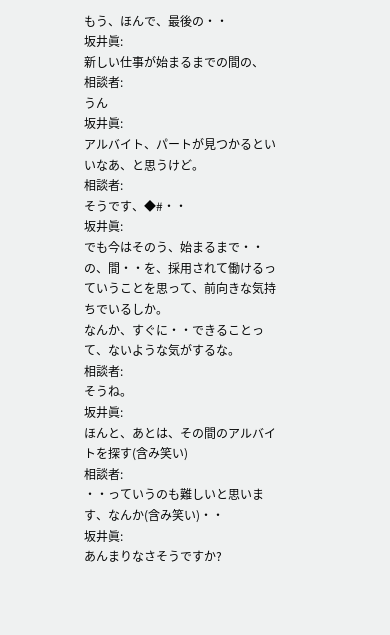もう、ほんで、最後の・・
坂井眞:
新しい仕事が始まるまでの間の、
相談者:
うん
坂井眞:
アルバイト、パートが見つかるといいなあ、と思うけど。
相談者:
そうです、◆#・・
坂井眞:
でも今はそのう、始まるまで・・の、間・・を、採用されて働けるっていうことを思って、前向きな気持ちでいるしか。
なんか、すぐに・・できることって、ないような気がするな。
相談者:
そうね。
坂井眞:
ほんと、あとは、その間のアルバイトを探す(含み笑い)
相談者:
・・っていうのも難しいと思います、なんか(含み笑い)・・
坂井眞:
あんまりなさそうですか?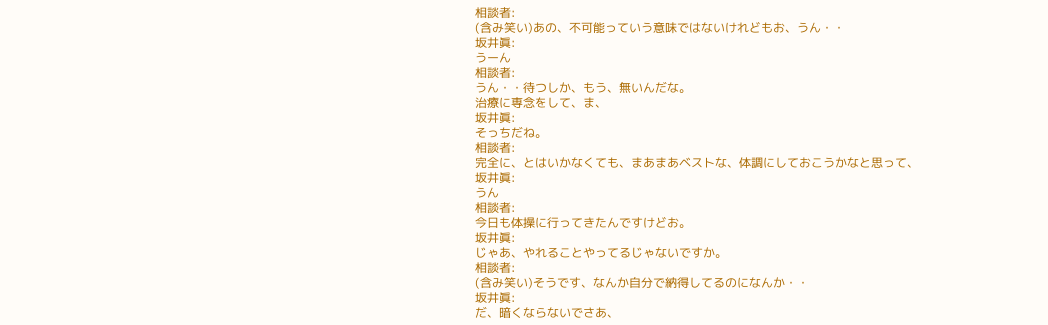相談者:
(含み笑い)あの、不可能っていう意味ではないけれどもお、うん・・
坂井眞:
うーん
相談者:
うん・・待つしか、もう、無いんだな。
治療に専念をして、ま、
坂井眞:
そっちだね。
相談者:
完全に、とはいかなくても、まあまあベストな、体調にしておこうかなと思って、
坂井眞:
うん
相談者:
今日も体操に行ってきたんですけどお。
坂井眞:
じゃあ、やれることやってるじゃないですか。
相談者:
(含み笑い)そうです、なんか自分で納得してるのになんか・・
坂井眞:
だ、暗くならないでさあ、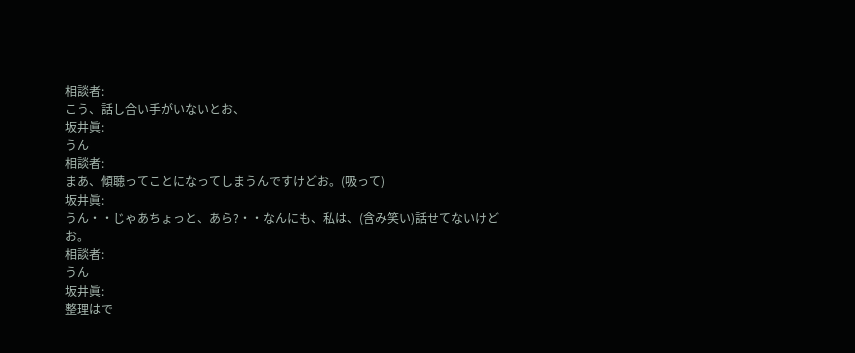相談者:
こう、話し合い手がいないとお、
坂井眞:
うん
相談者:
まあ、傾聴ってことになってしまうんですけどお。(吸って)
坂井眞:
うん・・じゃあちょっと、あら?・・なんにも、私は、(含み笑い)話せてないけどお。
相談者:
うん
坂井眞:
整理はで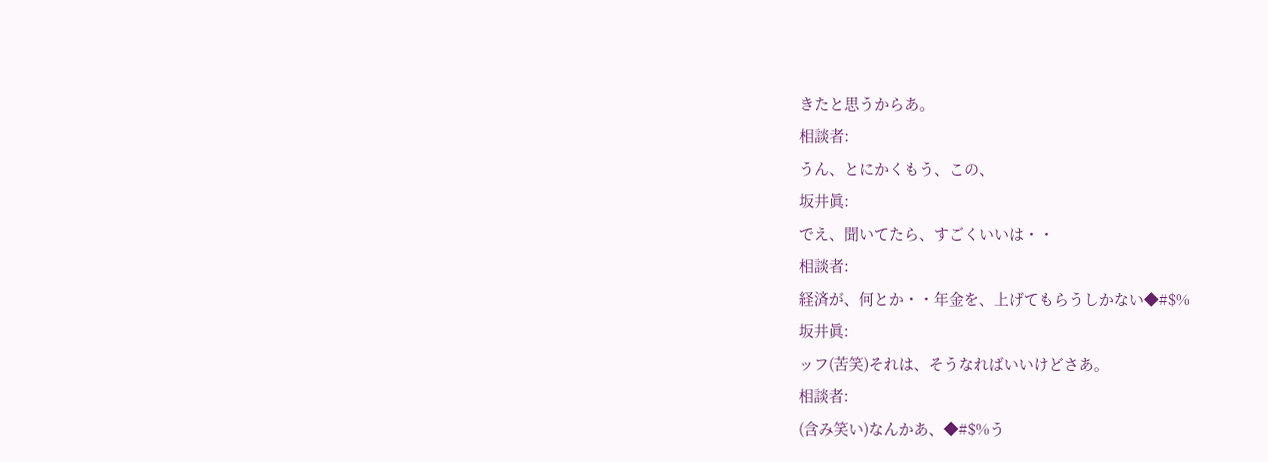きたと思うからあ。
相談者:
うん、とにかくもう、この、
坂井眞:
でえ、聞いてたら、すごくいいは・・
相談者:
経済が、何とか・・年金を、上げてもらうしかない◆#$%
坂井眞:
ッフ(苦笑)それは、そうなればいいけどさあ。
相談者:
(含み笑い)なんかあ、◆#$%う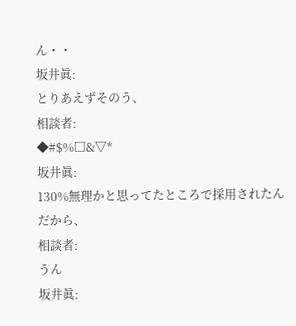ん・・
坂井眞:
とりあえずそのう、
相談者:
◆#$%□&▽*
坂井眞:
130%無理かと思ってたところで採用されたんだから、
相談者:
うん
坂井眞: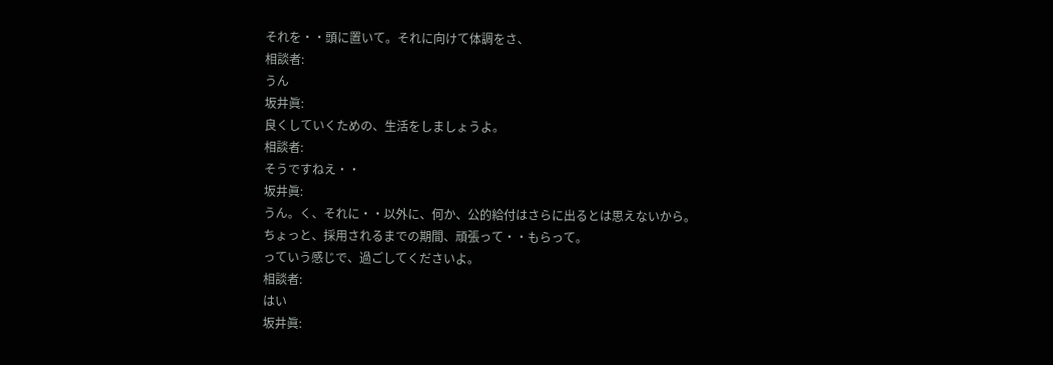それを・・頭に置いて。それに向けて体調をさ、
相談者:
うん
坂井眞:
良くしていくための、生活をしましょうよ。
相談者:
そうですねえ・・
坂井眞:
うん。く、それに・・以外に、何か、公的給付はさらに出るとは思えないから。
ちょっと、採用されるまでの期間、頑張って・・もらって。
っていう感じで、過ごしてくださいよ。
相談者:
はい
坂井眞: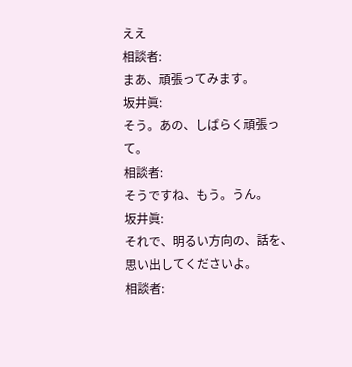ええ
相談者:
まあ、頑張ってみます。
坂井眞:
そう。あの、しばらく頑張って。
相談者:
そうですね、もう。うん。
坂井眞:
それで、明るい方向の、話を、思い出してくださいよ。
相談者: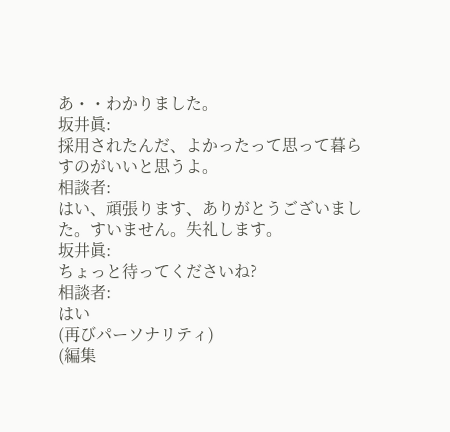あ・・わかりました。
坂井眞:
採用されたんだ、よかったって思って暮らすのがいいと思うよ。
相談者:
はい、頑張ります、ありがとうございました。すいません。失礼します。
坂井眞:
ちょっと待ってくださいね?
相談者:
はい
(再びパーソナリティ)
(編集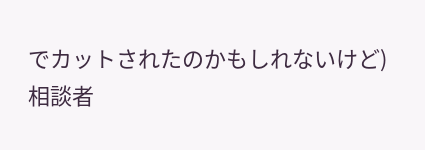でカットされたのかもしれないけど)
相談者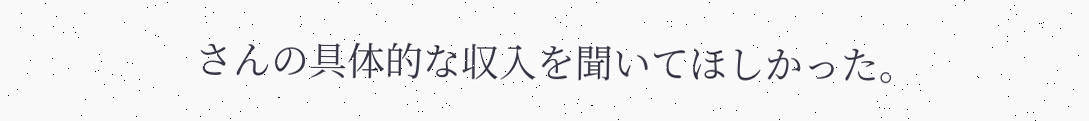さんの具体的な収入を聞いてほしかった。